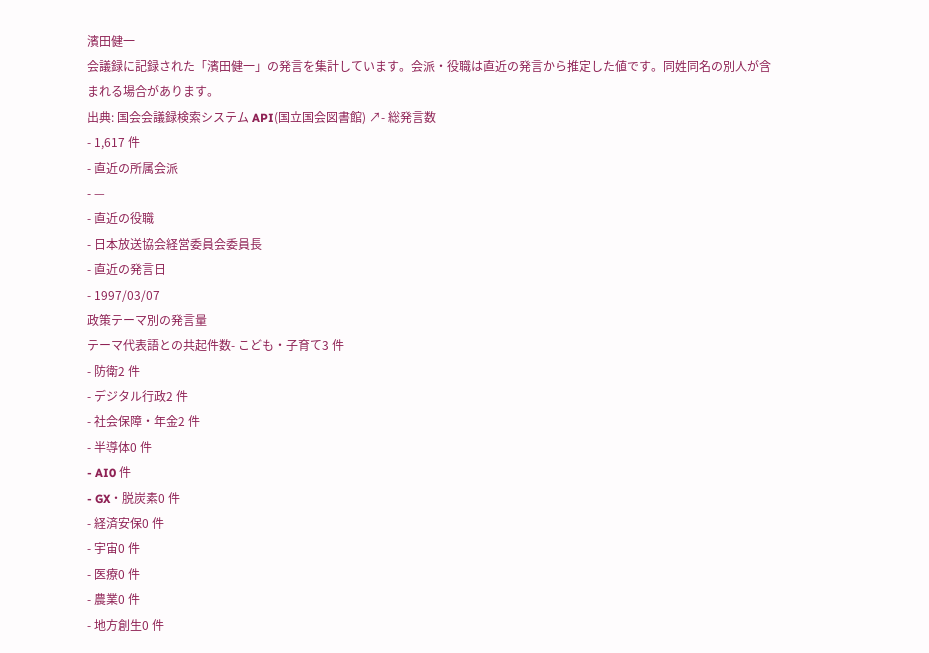濱田健一
会議録に記録された「濱田健一」の発言を集計しています。会派・役職は直近の発言から推定した値です。同姓同名の別人が含まれる場合があります。
出典: 国会会議録検索システム API(国立国会図書館) ↗- 総発言数
- 1,617 件
- 直近の所属会派
- —
- 直近の役職
- 日本放送協会経営委員会委員長
- 直近の発言日
- 1997/03/07
政策テーマ別の発言量
テーマ代表語との共起件数- こども・子育て3 件
- 防衛2 件
- デジタル行政2 件
- 社会保障・年金2 件
- 半導体0 件
- AI0 件
- GX・脱炭素0 件
- 経済安保0 件
- 宇宙0 件
- 医療0 件
- 農業0 件
- 地方創生0 件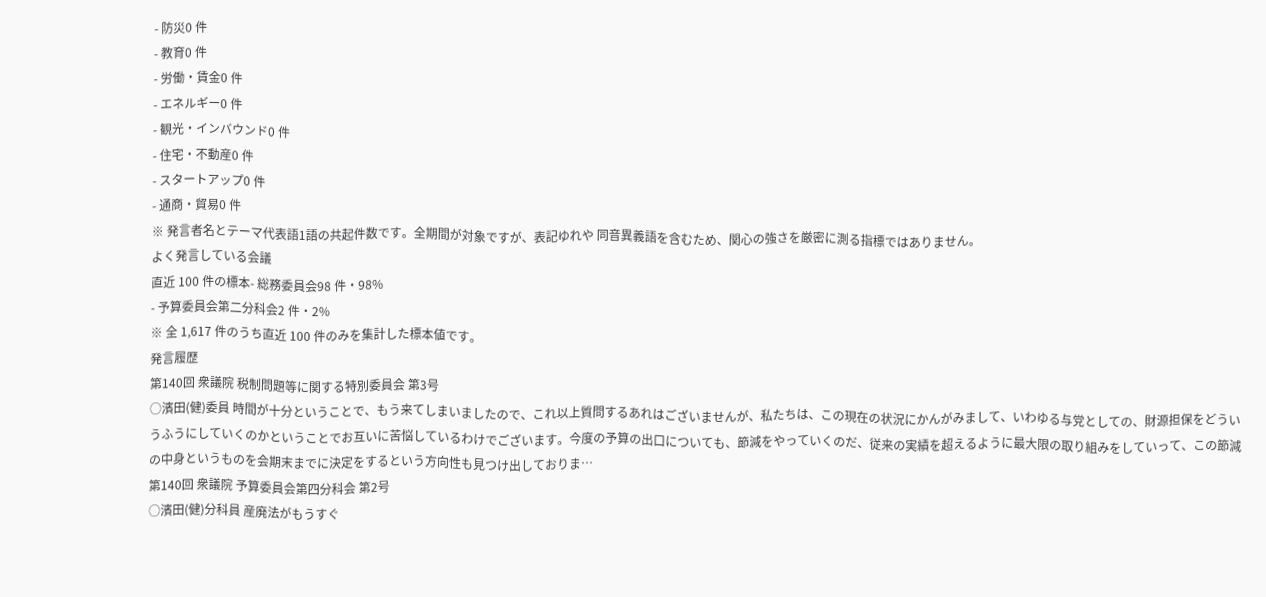- 防災0 件
- 教育0 件
- 労働・賃金0 件
- エネルギー0 件
- 観光・インバウンド0 件
- 住宅・不動産0 件
- スタートアップ0 件
- 通商・貿易0 件
※ 発言者名とテーマ代表語1語の共起件数です。全期間が対象ですが、表記ゆれや 同音異義語を含むため、関心の強さを厳密に測る指標ではありません。
よく発言している会議
直近 100 件の標本- 総務委員会98 件・98%
- 予算委員会第二分科会2 件・2%
※ 全 1,617 件のうち直近 100 件のみを集計した標本値です。
発言履歴
第140回 衆議院 税制問題等に関する特別委員会 第3号
○濱田(健)委員 時間が十分ということで、もう来てしまいましたので、これ以上質問するあれはございませんが、私たちは、この現在の状況にかんがみまして、いわゆる与党としての、財源担保をどういうふうにしていくのかということでお互いに苦悩しているわけでございます。今度の予算の出口についても、節減をやっていくのだ、従来の実績を超えるように最大限の取り組みをしていって、この節減の中身というものを会期末までに決定をするという方向性も見つけ出しておりま…
第140回 衆議院 予算委員会第四分科会 第2号
○濱田(健)分科員 産廃法がもうすぐ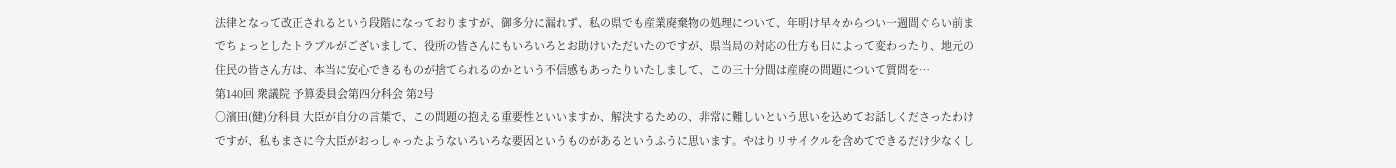法律となって改正されるという段階になっておりますが、御多分に漏れず、私の県でも産業廃棄物の処理について、年明け早々からつい一週間ぐらい前までちょっとしたトラブルがございまして、役所の皆さんにもいろいろとお助けいただいたのですが、県当局の対応の仕方も日によって変わったり、地元の住民の皆さん方は、本当に安心できるものが捨てられるのかという不信感もあったりいたしまして、この三十分間は産廃の問題について質問を…
第140回 衆議院 予算委員会第四分科会 第2号
○濱田(健)分科員 大臣が自分の言葉で、この問題の抱える重要性といいますか、解決するための、非常に難しいという思いを込めてお話しくださったわけですが、私もまさに今大臣がおっしゃったようないろいろな要因というものがあるというふうに思います。やはりリサイクルを含めてできるだけ少なくし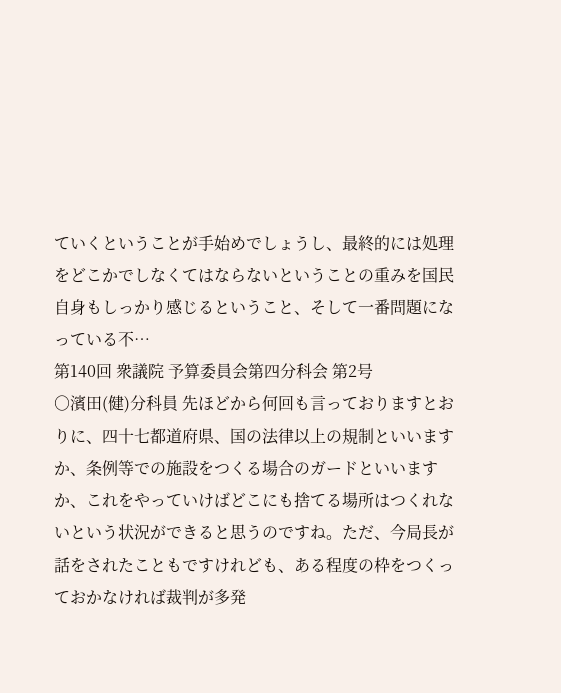ていくということが手始めでしょうし、最終的には処理をどこかでしなくてはならないということの重みを国民自身もしっかり感じるということ、そして一番問題になっている不…
第140回 衆議院 予算委員会第四分科会 第2号
○濱田(健)分科員 先ほどから何回も言っておりますとおりに、四十七都道府県、国の法律以上の規制といいますか、条例等での施設をつくる場合のガードといいますか、これをやっていけばどこにも捨てる場所はつくれないという状況ができると思うのですね。ただ、今局長が話をされたこともですけれども、ある程度の枠をつくっておかなければ裁判が多発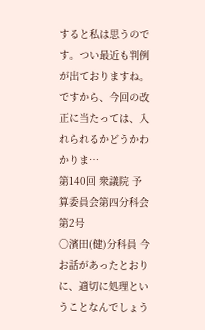すると私は思うのです。つい最近も判例が出ておりますね。ですから、今回の改正に当たっては、入れられるかどうかわかりま…
第140回 衆議院 予算委員会第四分科会 第2号
○濱田(健)分科員 今お話があったとおりに、適切に処理ということなんでしょう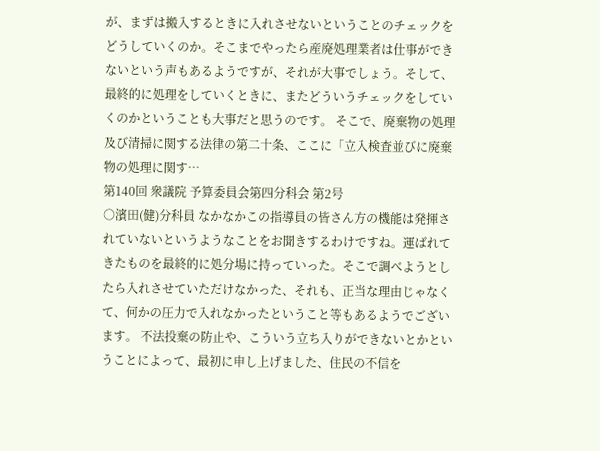が、まずは搬入するときに入れさせないということのチェックをどうしていくのか。そこまでやったら産廃処理業者は仕事ができないという声もあるようですが、それが大事でしょう。そして、最終的に処理をしていくときに、またどういうチェックをしていくのかということも大事だと思うのです。 そこで、廃棄物の処理及び清掃に関する法律の第二十条、ここに「立入検査並びに廃棄物の処理に関す…
第140回 衆議院 予算委員会第四分科会 第2号
○濱田(健)分科員 なかなかこの指導員の皆さん方の機能は発揮されていないというようなことをお聞きするわけですね。運ばれてきたものを最終的に処分場に持っていった。そこで調べようとしたら入れさせていただけなかった、それも、正当な理由じゃなくて、何かの圧力で入れなかったということ等もあるようでございます。 不法投棄の防止や、こういう立ち入りができないとかということによって、最初に申し上げました、住民の不信を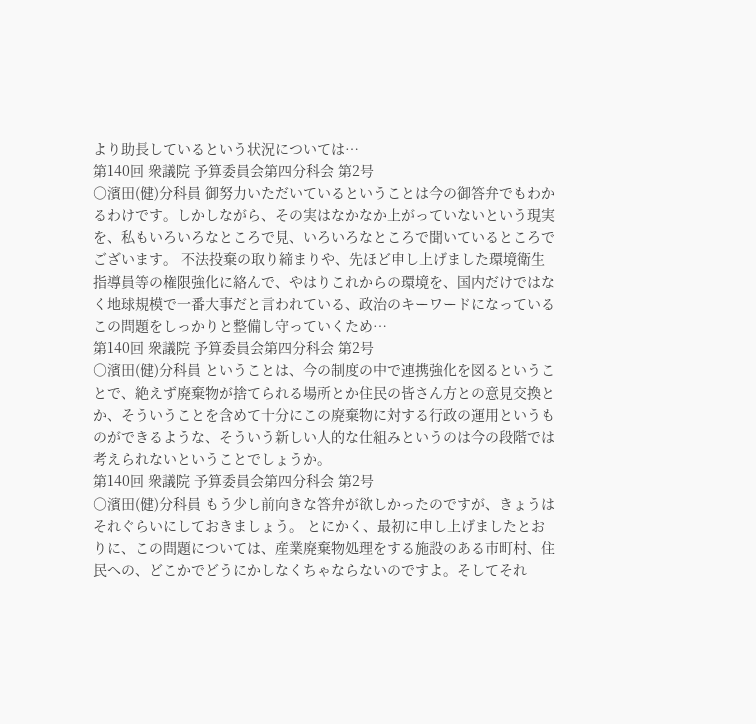より助長しているという状況については…
第140回 衆議院 予算委員会第四分科会 第2号
○濱田(健)分科員 御努力いただいているということは今の御答弁でもわかるわけです。しかしながら、その実はなかなか上がっていないという現実を、私もいろいろなところで見、いろいろなところで聞いているところでございます。 不法投棄の取り締まりや、先ほど申し上げました環境衛生指導員等の権限強化に絡んで、やはりこれからの環境を、国内だけではなく地球規模で一番大事だと言われている、政治のキーワードになっているこの問題をしっかりと整備し守っていくため…
第140回 衆議院 予算委員会第四分科会 第2号
○濱田(健)分科員 ということは、今の制度の中で連携強化を図るということで、絶えず廃棄物が捨てられる場所とか住民の皆さん方との意見交換とか、そういうことを含めて十分にこの廃棄物に対する行政の運用というものができるような、そういう新しい人的な仕組みというのは今の段階では考えられないということでしょうか。
第140回 衆議院 予算委員会第四分科会 第2号
○濱田(健)分科員 もう少し前向きな答弁が欲しかったのですが、きょうはそれぐらいにしておきましょう。 とにかく、最初に申し上げましたとおりに、この問題については、産業廃棄物処理をする施設のある市町村、住民への、どこかでどうにかしなくちゃならないのですよ。そしてそれ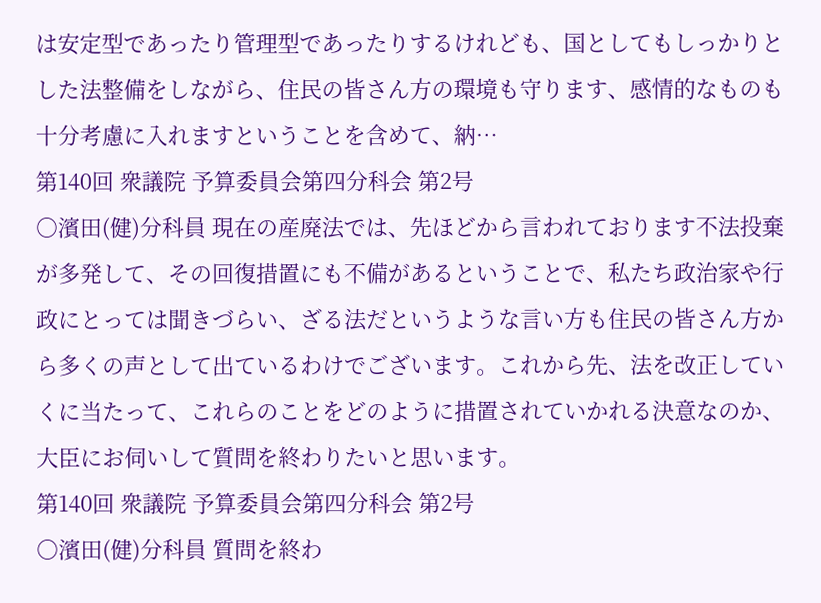は安定型であったり管理型であったりするけれども、国としてもしっかりとした法整備をしながら、住民の皆さん方の環境も守ります、感情的なものも十分考慮に入れますということを含めて、納…
第140回 衆議院 予算委員会第四分科会 第2号
○濱田(健)分科員 現在の産廃法では、先ほどから言われております不法投棄が多発して、その回復措置にも不備があるということで、私たち政治家や行政にとっては聞きづらい、ざる法だというような言い方も住民の皆さん方から多くの声として出ているわけでございます。これから先、法を改正していくに当たって、これらのことをどのように措置されていかれる決意なのか、大臣にお伺いして質問を終わりたいと思います。
第140回 衆議院 予算委員会第四分科会 第2号
○濱田(健)分科員 質問を終わ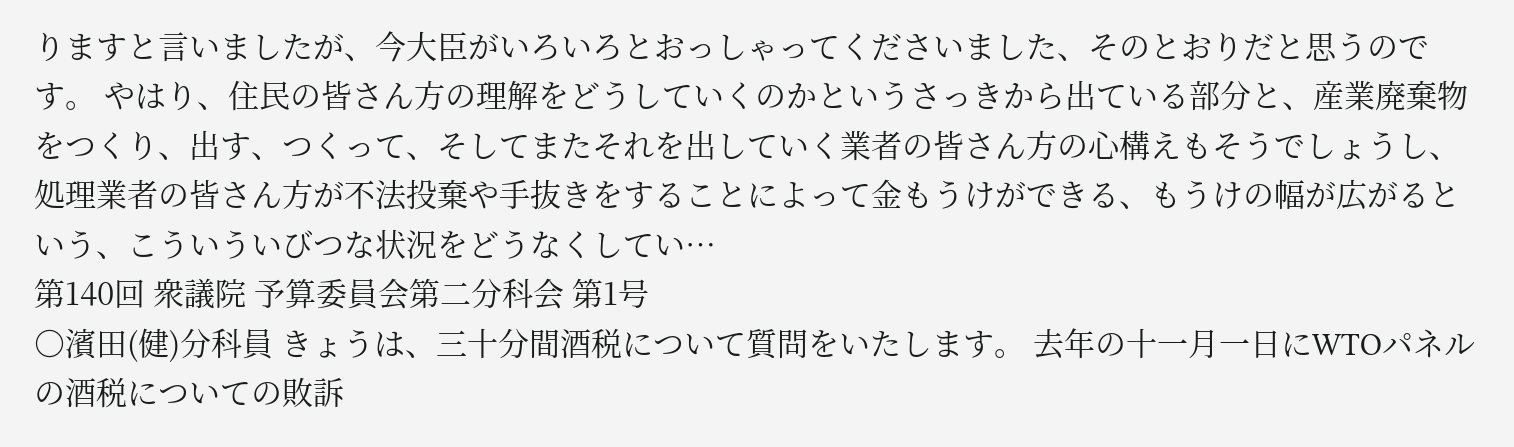りますと言いましたが、今大臣がいろいろとおっしゃってくださいました、そのとおりだと思うのです。 やはり、住民の皆さん方の理解をどうしていくのかというさっきから出ている部分と、産業廃棄物をつくり、出す、つくって、そしてまたそれを出していく業者の皆さん方の心構えもそうでしょうし、処理業者の皆さん方が不法投棄や手抜きをすることによって金もうけができる、もうけの幅が広がるという、こういういびつな状況をどうなくしてい…
第140回 衆議院 予算委員会第二分科会 第1号
○濱田(健)分科員 きょうは、三十分間酒税について質問をいたします。 去年の十一月一日にWTOパネルの酒税についての敗訴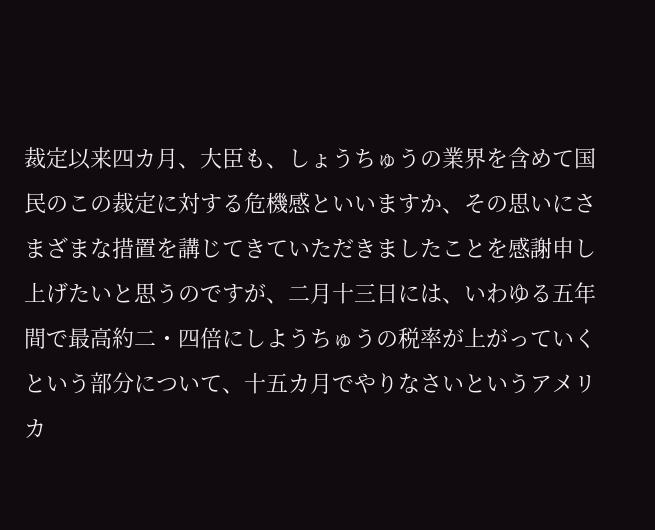裁定以来四カ月、大臣も、しょうちゅうの業界を含めて国民のこの裁定に対する危機感といいますか、その思いにさまざまな措置を講じてきていただきましたことを感謝申し上げたいと思うのですが、二月十三日には、いわゆる五年間で最高約二・四倍にしようちゅうの税率が上がっていくという部分について、十五カ月でやりなさいというアメリカ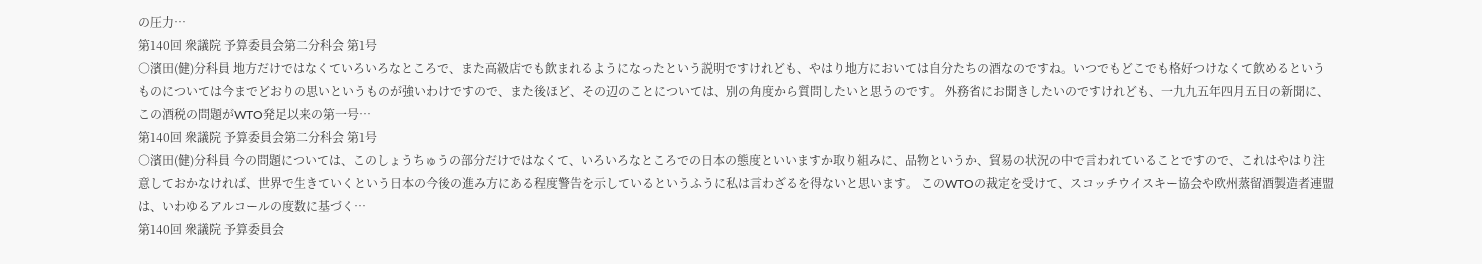の圧力…
第140回 衆議院 予算委員会第二分科会 第1号
○濱田(健)分科員 地方だけではなくていろいろなところで、また高級店でも飲まれるようになったという説明ですけれども、やはり地方においては自分たちの酒なのですね。いつでもどこでも格好つけなくて飲めるというものについては今までどおりの思いというものが強いわけですので、また後ほど、その辺のことについては、別の角度から質問したいと思うのです。 外務省にお聞きしたいのですけれども、一九九五年四月五日の新聞に、この酒税の問題がWTO発足以来の第一号…
第140回 衆議院 予算委員会第二分科会 第1号
○濱田(健)分科員 今の問題については、このしょうちゅうの部分だけではなくて、いろいろなところでの日本の態度といいますか取り組みに、品物というか、貿易の状況の中で言われていることですので、これはやはり注意しておかなければ、世界で生きていくという日本の今後の進み方にある程度警告を示しているというふうに私は言わざるを得ないと思います。 このWTOの裁定を受けて、スコッチウイスキー協会や欧州蒸留酒製造者連盟は、いわゆるアルコールの度数に基づく…
第140回 衆議院 予算委員会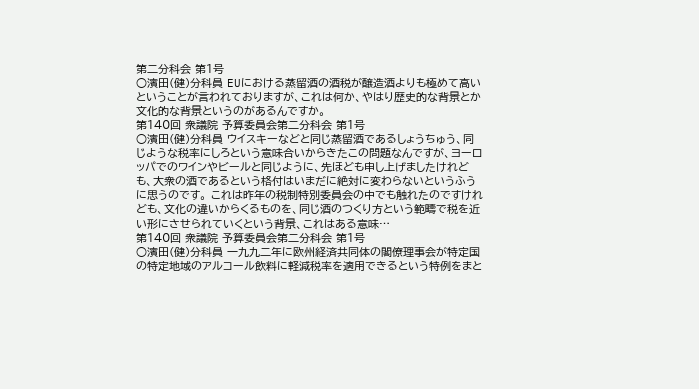第二分科会 第1号
○濱田(健)分科員 EUにおける蒸留酒の酒税が醸造酒よりも極めて高いということが言われておりますが、これは何か、やはり歴史的な背景とか文化的な背景というのがあるんですか。
第140回 衆議院 予算委員会第二分科会 第1号
○濱田(健)分科員 ウイスキーなどと同じ蒸留酒であるしょうちゅう、同じような税率にしろという意味合いからきたこの問題なんですが、ヨーロッパでのワインやビールと同じように、先ほども申し上げましたけれども、大衆の酒であるという格付はいまだに絶対に変わらないというふうに思うのです。 これは昨年の税制特別委員会の中でも触れたのですけれども、文化の違いからくるものを、同じ酒のつくり方という範疇で税を近い形にさせられていくという背景、これはある意味…
第140回 衆議院 予算委員会第二分科会 第1号
○濱田(健)分科員 一九九二年に欧州経済共同体の閣僚理事会が特定国の特定地域のアルコール飲料に軽減税率を適用できるという特例をまと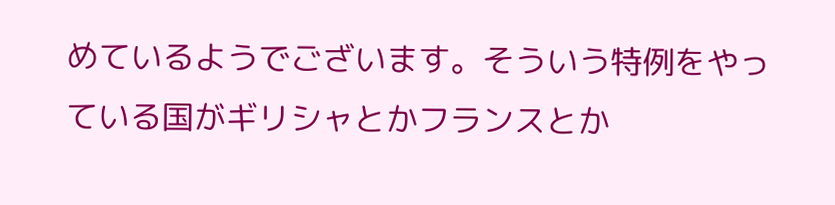めているようでございます。そういう特例をやっている国がギリシャとかフランスとか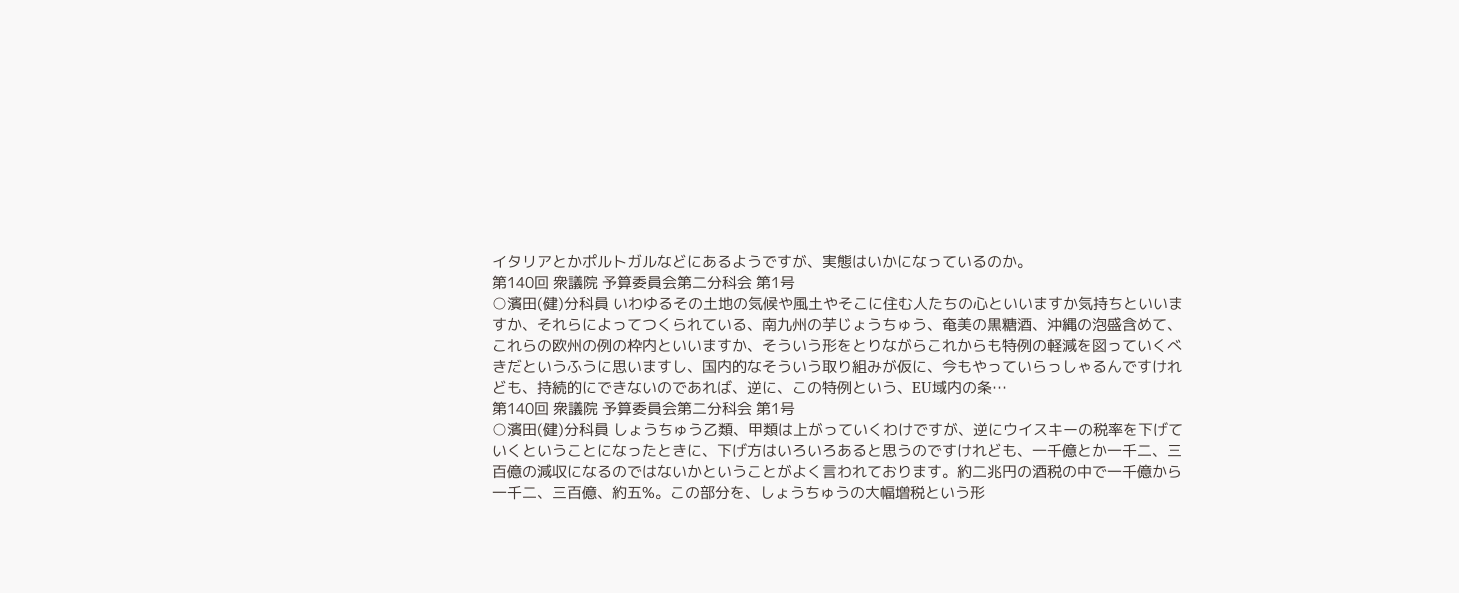イタリアとかポルトガルなどにあるようですが、実態はいかになっているのか。
第140回 衆議院 予算委員会第二分科会 第1号
○濱田(健)分科員 いわゆるその土地の気候や風土やそこに住む人たちの心といいますか気持ちといいますか、それらによってつくられている、南九州の芋じょうちゅう、奄美の黒糖酒、沖縄の泡盛含めて、これらの欧州の例の枠内といいますか、そういう形をとりながらこれからも特例の軽減を図っていくべきだというふうに思いますし、国内的なそういう取り組みが仮に、今もやっていらっしゃるんですけれども、持続的にできないのであれば、逆に、この特例という、EU域内の条…
第140回 衆議院 予算委員会第二分科会 第1号
○濱田(健)分科員 しょうちゅう乙類、甲類は上がっていくわけですが、逆にウイスキーの税率を下げていくということになったときに、下げ方はいろいろあると思うのですけれども、一千億とか一千二、三百億の減収になるのではないかということがよく言われております。約二兆円の酒税の中で一千億から一千二、三百億、約五%。この部分を、しょうちゅうの大幅増税という形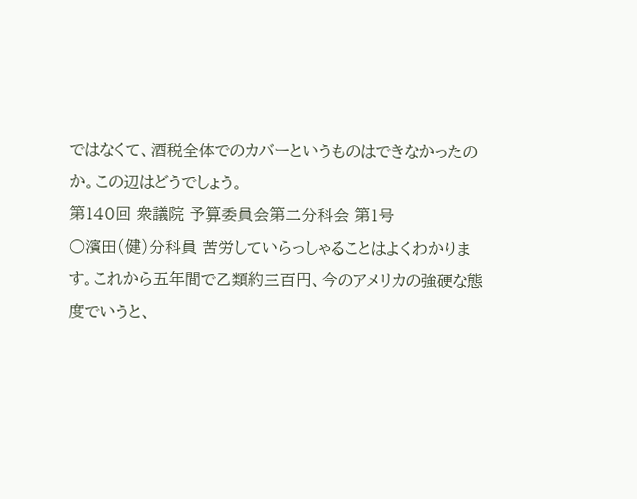ではなくて、酒税全体でのカバーというものはできなかったのか。この辺はどうでしょう。
第140回 衆議院 予算委員会第二分科会 第1号
○濱田(健)分科員 苦労していらっしゃることはよくわかります。これから五年間で乙類約三百円、今のアメリカの強硬な態度でいうと、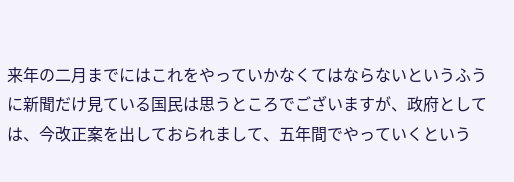来年の二月までにはこれをやっていかなくてはならないというふうに新聞だけ見ている国民は思うところでございますが、政府としては、今改正案を出しておられまして、五年間でやっていくという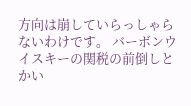方向は崩していらっしゃらないわけです。 バーボンウイスキーの関税の前倒しとかい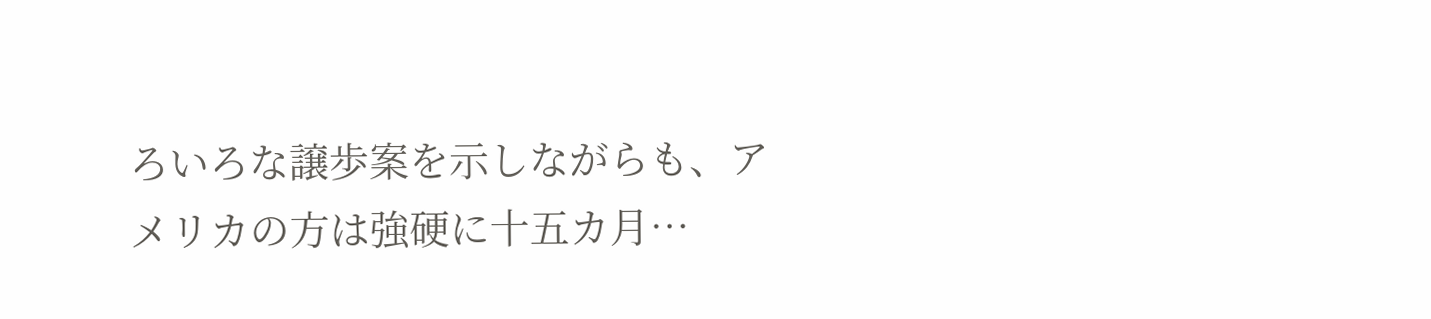ろいろな譲歩案を示しながらも、アメリカの方は強硬に十五カ月…